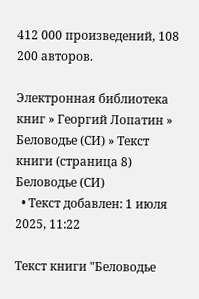412 000 произведений, 108 200 авторов.

Электронная библиотека книг » Георгий Лопатин » Беловодье (СИ) » Текст книги (страница 8)
Беловодье (СИ)
  • Текст добавлен: 1 июля 2025, 11:22

Текст книги "Беловодье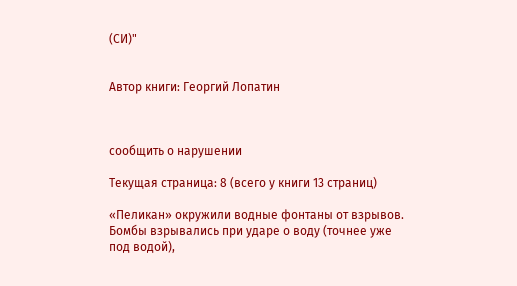(СИ)"


Автор книги: Георгий Лопатин



сообщить о нарушении

Текущая страница: 8 (всего у книги 13 страниц)

«Пеликан» окружили водные фонтаны от взрывов. Бомбы взрывались при ударе о воду (точнее уже под водой),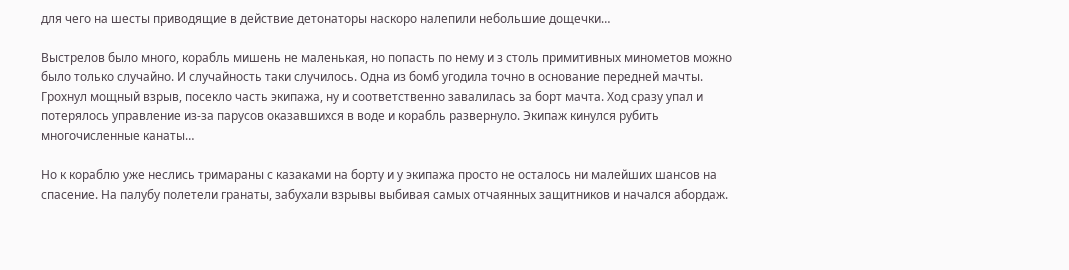для чего на шесты приводящие в действие детонаторы наскоро налепили небольшие дощечки…

Выстрелов было много, корабль мишень не маленькая, но попасть по нему и з столь примитивных минометов можно было только случайно. И случайность таки случилось. Одна из бомб угодила точно в основание передней мачты. Грохнул мощный взрыв, посекло часть экипажа, ну и соответственно завалилась за борт мачта. Ход сразу упал и потерялось управление из-за парусов оказавшихся в воде и корабль развернуло. Экипаж кинулся рубить многочисленные канаты…

Но к кораблю уже неслись тримараны с казаками на борту и у экипажа просто не осталось ни малейших шансов на спасение. На палубу полетели гранаты, забухали взрывы выбивая самых отчаянных защитников и начался абордаж.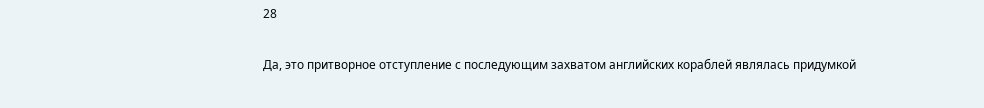28

Да, это притворное отступление с последующим захватом английских кораблей являлась придумкой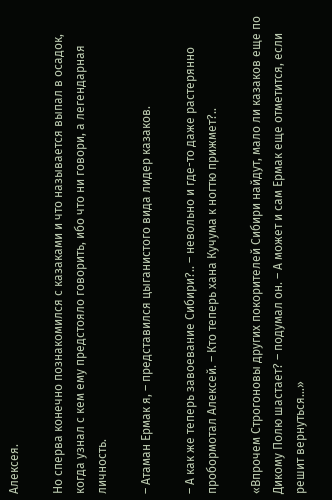Алексея.

Но сперва конечно познакомился с казаками и что называется выпал в осадок, когда узнал с кем ему предстояло говорить, ибо что ни говори, а легендарная личность.

– Атаман Ермак я, – представился цыганистого вида лидер казаков.

– А как же теперь завоевание Сибири?.. – невольно и где-то даже растерянно пробормотал Алексей. – Кто теперь хана Кучума к ногтю прижмет?..

«Впрочем Строгоновы других покорителей Сибири найдут, мало ли казаков еще по Дикому Полю шастает? – подумал он. – А может и сам Ермак еще отметится, если решит вернуться…»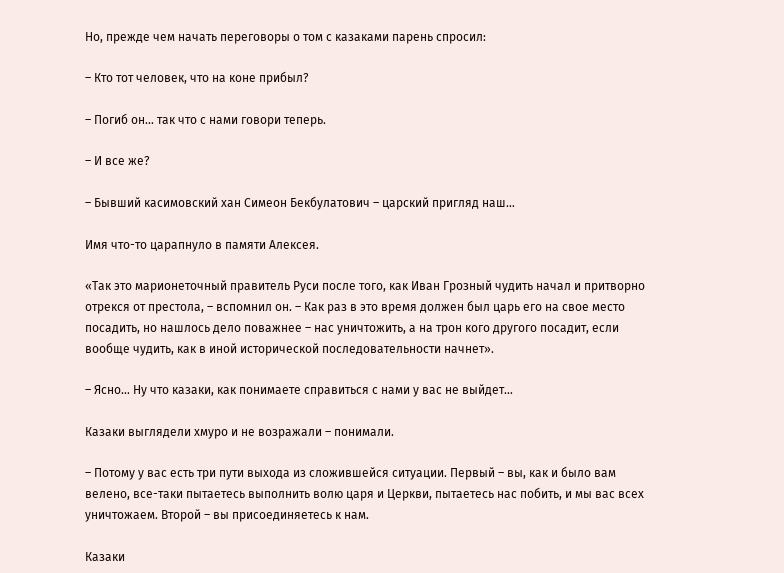Но, прежде чем начать переговоры о том с казаками парень спросил:

– Кто тот человек, что на коне прибыл?

– Погиб он… так что с нами говори теперь.

– И все же?

– Бывший касимовский хан Симеон Бекбулатович – царский пригляд наш…

Имя что-то царапнуло в памяти Алексея.

«Так это марионеточный правитель Руси после того, как Иван Грозный чудить начал и притворно отрекся от престола, – вспомнил он. – Как раз в это время должен был царь его на свое место посадить, но нашлось дело поважнее – нас уничтожить, а на трон кого другого посадит, если вообще чудить, как в иной исторической последовательности начнет».

– Ясно… Ну что казаки, как понимаете справиться с нами у вас не выйдет…

Казаки выглядели хмуро и не возражали – понимали.

– Потому у вас есть три пути выхода из сложившейся ситуации. Первый – вы, как и было вам велено, все-таки пытаетесь выполнить волю царя и Церкви, пытаетесь нас побить, и мы вас всех уничтожаем. Второй – вы присоединяетесь к нам.

Казаки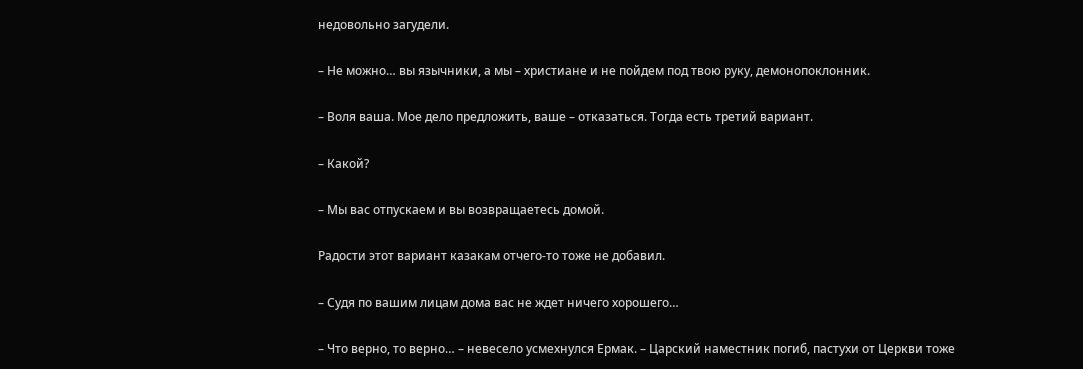недовольно загудели.

– Не можно… вы язычники, а мы – христиане и не пойдем под твою руку, демонопоклонник.

– Воля ваша. Мое дело предложить, ваше – отказаться. Тогда есть третий вариант.

– Какой?

– Мы вас отпускаем и вы возвращаетесь домой.

Радости этот вариант казакам отчего-то тоже не добавил.

– Судя по вашим лицам дома вас не ждет ничего хорошего…

– Что верно, то верно… – невесело усмехнулся Ермак. – Царский наместник погиб, пастухи от Церкви тоже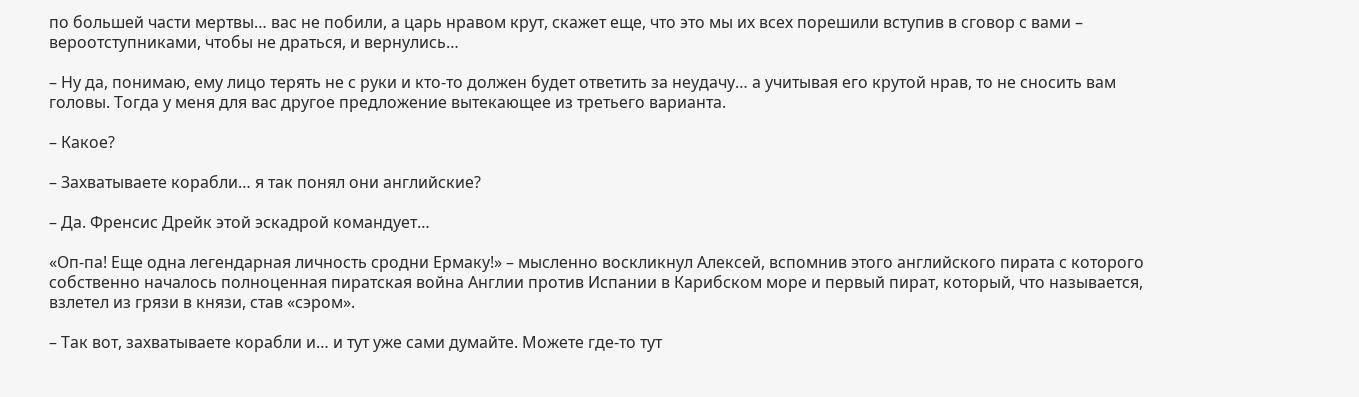по большей части мертвы… вас не побили, а царь нравом крут, скажет еще, что это мы их всех порешили вступив в сговор с вами – вероотступниками, чтобы не драться, и вернулись…

– Ну да, понимаю, ему лицо терять не с руки и кто-то должен будет ответить за неудачу… а учитывая его крутой нрав, то не сносить вам головы. Тогда у меня для вас другое предложение вытекающее из третьего варианта.

– Какое?

– Захватываете корабли… я так понял они английские?

– Да. Френсис Дрейк этой эскадрой командует…

«Оп-па! Еще одна легендарная личность сродни Ермаку!» – мысленно воскликнул Алексей, вспомнив этого английского пирата с которого собственно началось полноценная пиратская война Англии против Испании в Карибском море и первый пират, который, что называется, взлетел из грязи в князи, став «сэром».

– Так вот, захватываете корабли и… и тут уже сами думайте. Можете где-то тут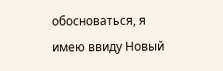обосноваться, я имею ввиду Новый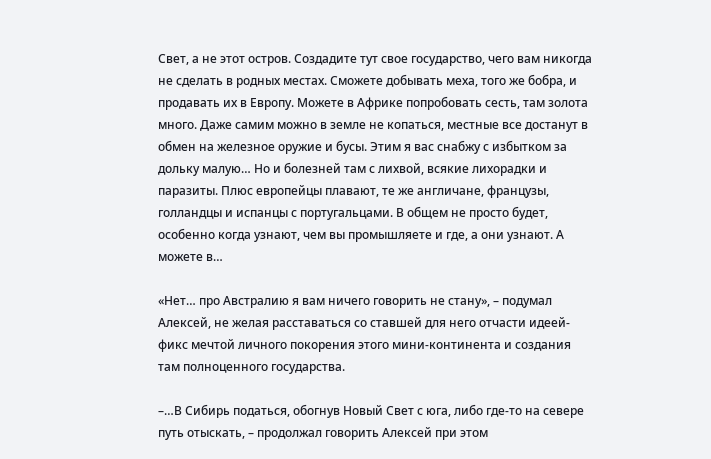Свет, а не этот остров. Создадите тут свое государство, чего вам никогда не сделать в родных местах. Сможете добывать меха, того же бобра, и продавать их в Европу. Можете в Африке попробовать сесть, там золота много. Даже самим можно в земле не копаться, местные все достанут в обмен на железное оружие и бусы. Этим я вас снабжу с избытком за дольку малую… Но и болезней там с лихвой, всякие лихорадки и паразиты. Плюс европейцы плавают, те же англичане, французы, голландцы и испанцы с португальцами. В общем не просто будет, особенно когда узнают, чем вы промышляете и где, а они узнают. А можете в…

«Нет… про Австралию я вам ничего говорить не стану», – подумал Алексей, не желая расставаться со ставшей для него отчасти идеей-фикс мечтой личного покорения этого мини-континента и создания там полноценного государства.

–…В Сибирь податься, обогнув Новый Свет с юга, либо где-то на севере путь отыскать, – продолжал говорить Алексей при этом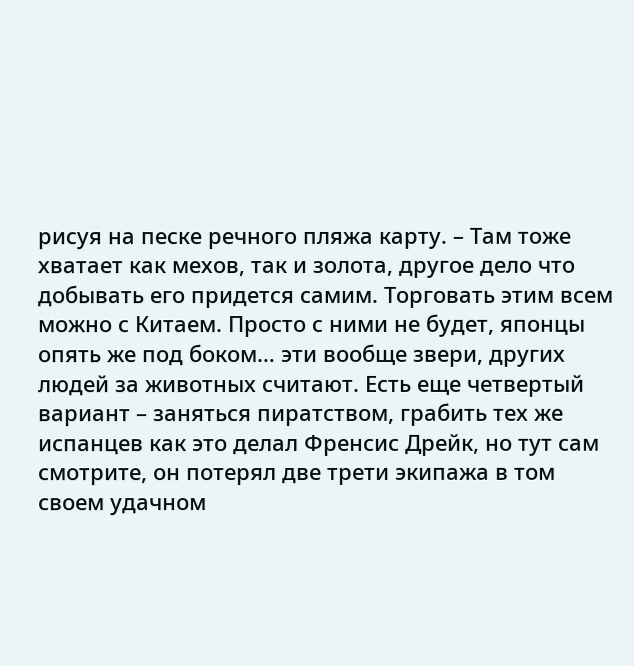рисуя на песке речного пляжа карту. – Там тоже хватает как мехов, так и золота, другое дело что добывать его придется самим. Торговать этим всем можно с Китаем. Просто с ними не будет, японцы опять же под боком… эти вообще звери, других людей за животных считают. Есть еще четвертый вариант – заняться пиратством, грабить тех же испанцев как это делал Френсис Дрейк, но тут сам смотрите, он потерял две трети экипажа в том своем удачном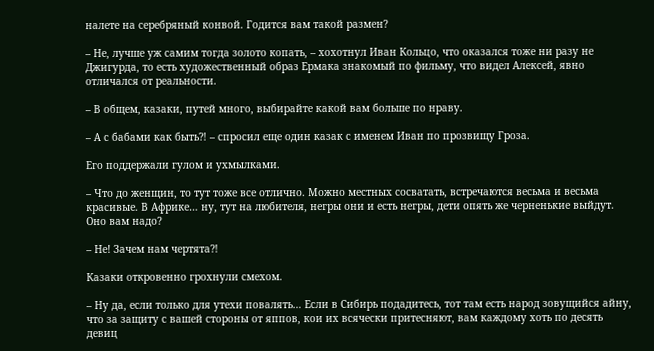налете на серебряный конвой. Годится вам такой размен?

– Не, лучше уж самим тогда золото копать, – хохотнул Иван Кольцо, что оказался тоже ни разу не Джигурда, то есть художественный образ Ермака знакомый по фильму, что видел Алексей, явно отличался от реальности.

– В общем, казаки, путей много, выбирайте какой вам больше по нраву.

– А с бабами как быть⁈ – спросил еще один казак с именем Иван по прозвищу Гроза.

Его поддержали гулом и ухмылками.

– Что до женщин, то тут тоже все отлично. Можно местных сосватать, встречаются весьма и весьма красивые. В Африке… ну, тут на любителя, негры они и есть негры, дети опять же черненькие выйдут. Оно вам надо?

– Не! Зачем нам чертята⁈

Казаки откровенно грохнули смехом.

– Ну да, если только для утехи повалять… Если в Сибирь подадитесь, тот там есть народ зовущийся айну, что за защиту с вашей стороны от яппов, кои их всячески притесняют, вам каждому хоть по десять девиц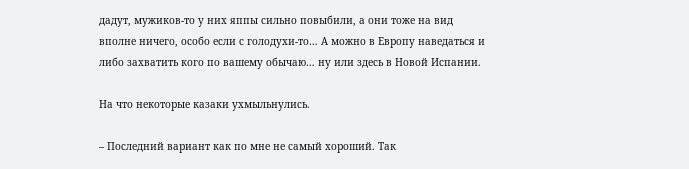дадут, мужиков-то у них яппы сильно повыбили, а они тоже на вид вполне ничего, особо если с голодухи-то… А можно в Европу наведаться и либо захватить кого по вашему обычаю… ну или здесь в Новой Испании.

На что некоторые казаки ухмыльнулись.

– Последний вариант как по мне не самый хороший. Так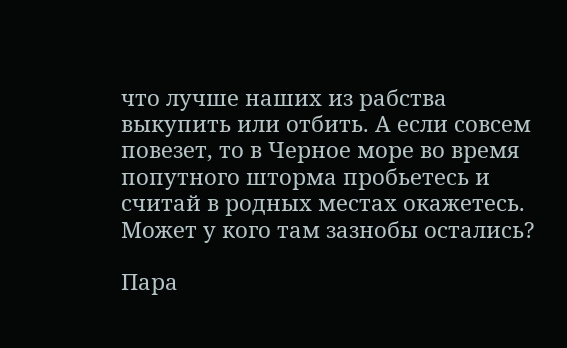что лучше наших из рабства выкупить или отбить. А если совсем повезет, то в Черное море во время попутного шторма пробьетесь и считай в родных местах окажетесь. Может у кого там зазнобы остались?

Пара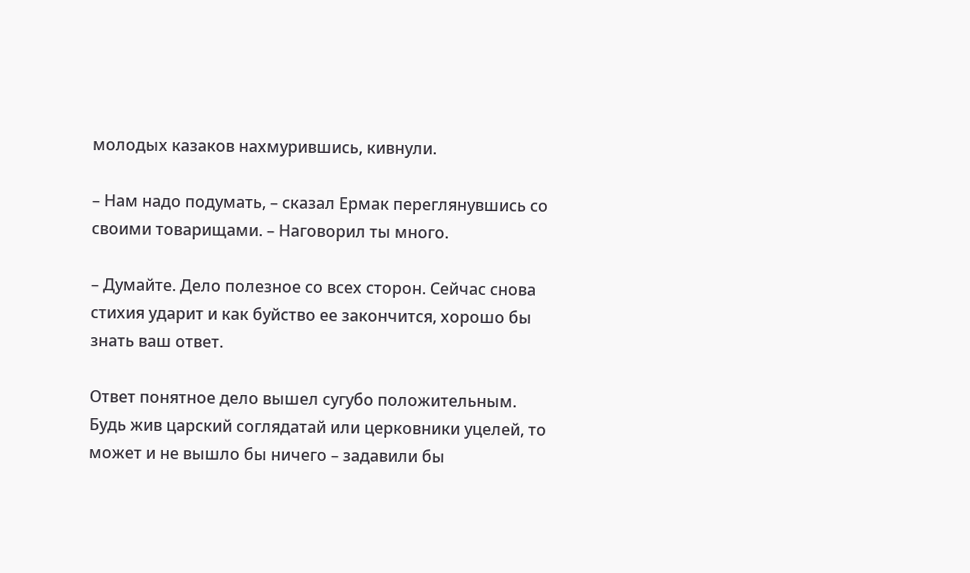молодых казаков нахмурившись, кивнули.

– Нам надо подумать, – сказал Ермак переглянувшись со своими товарищами. – Наговорил ты много.

– Думайте. Дело полезное со всех сторон. Сейчас снова стихия ударит и как буйство ее закончится, хорошо бы знать ваш ответ.

Ответ понятное дело вышел сугубо положительным. Будь жив царский соглядатай или церковники уцелей, то может и не вышло бы ничего – задавили бы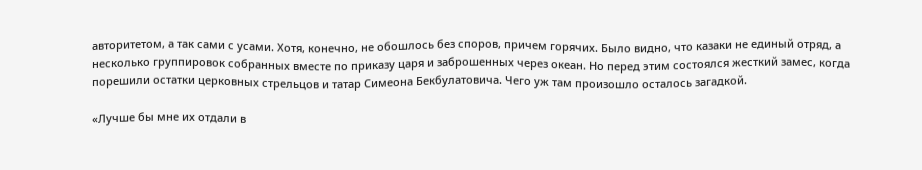авторитетом, а так сами с усами. Хотя, конечно, не обошлось без споров, причем горячих. Было видно, что казаки не единый отряд, а несколько группировок собранных вместе по приказу царя и заброшенных через океан. Но перед этим состоялся жесткий замес, когда порешили остатки церковных стрельцов и татар Симеона Бекбулатовича. Чего уж там произошло осталось загадкой.

«Лучше бы мне их отдали в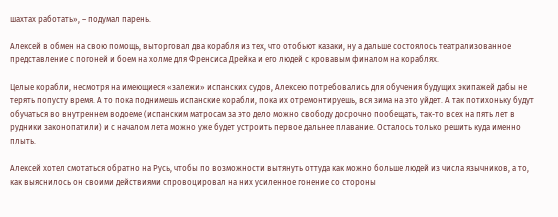шахтах работать», – подумал парень.

Алексей в обмен на свою помощь, выторговал два корабля из тех, что отобьют казаки, ну а дальше состоялось театрализованное представление с погоней и боем на холме для Френсиса Дрейка и его людей с кровавым финалом на кораблях.

Целые корабли, несмотря на имеющиеся «залежи» испанских судов, Алексею потребовались для обучения будущих экипажей дабы не терять попусту время. А то пока поднимешь испанские корабли, пока их отремонтируешь, вся зима на это уйдет. А так потихоньку будут обучаться во внутреннем водоеме (испанским матросам за это дело можно свободу досрочно пообещать, так-то всех на пять лет в рудники законопатили) и с началом лета можно уже будет устроить первое дальнее плавание. Осталось только решить куда именно плыть.

Алексей хотел смотаться обратно на Русь, чтобы по возможности вытянуть оттуда как можно больше людей из числа язычников, а то, как выяснилось он своими действиями спровоцировал на них усиленное гонение со стороны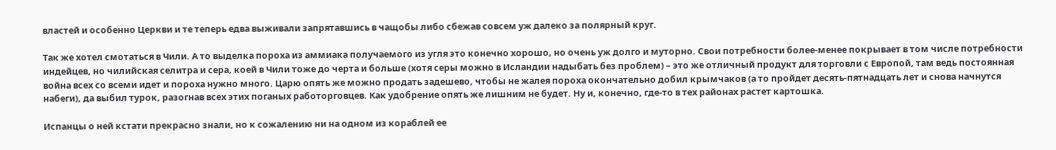властей и особенно Церкви и те теперь едва выживали запрятавшись в чащобы либо сбежав совсем уж далеко за полярный круг.

Так же хотел смотаться в Чили. А то выделка пороха из аммиака получаемого из угля это конечно хорошо, но очень уж долго и муторно. Свои потребности более-менее покрывает в том числе потребности индейцев, но чилийская селитра и сера, коей в Чили тоже до черта и больше (хотя серы можно в Исландии надыбать без проблем) – это же отличный продукт для торговли с Европой, там ведь постоянная война всех со всеми идет и пороха нужно много. Царю опять же можно продать задешево, чтобы не жалея пороха окончательно добил крымчаков (а то пройдет десять-пятнадцать лет и снова начнутся набеги), да выбил турок, разогнав всех этих поганых работорговцев. Как удобрение опять же лишним не будет. Ну и, конечно, где-то в тех районах растет картошка.

Испанцы о ней кстати прекрасно знали, но к сожалению ни на одном из кораблей ее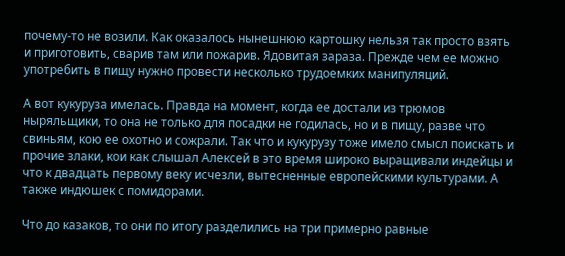почему-то не возили. Как оказалось нынешнюю картошку нельзя так просто взять и приготовить, сварив там или пожарив. Ядовитая зараза. Прежде чем ее можно употребить в пищу нужно провести несколько трудоемких манипуляций.

А вот кукуруза имелась. Правда на момент, когда ее достали из трюмов ныряльщики, то она не только для посадки не годилась, но и в пищу, разве что свиньям, кою ее охотно и сожрали. Так что и кукурузу тоже имело смысл поискать и прочие злаки, кои как слышал Алексей в это время широко выращивали индейцы и что к двадцать первому веку исчезли, вытесненные европейскими культурами. А также индюшек с помидорами.

Что до казаков, то они по итогу разделились на три примерно равные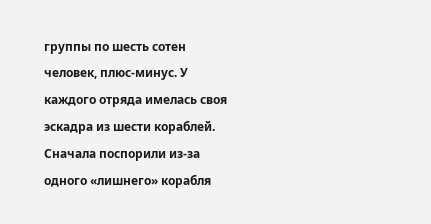группы по шесть сотен человек, плюс-минус. У каждого отряда имелась своя эскадра из шести кораблей. Сначала поспорили из-за одного «лишнего» корабля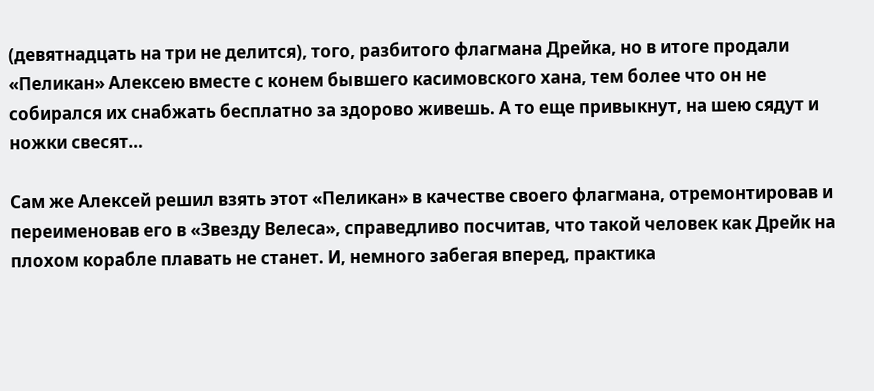(девятнадцать на три не делится), того, разбитого флагмана Дрейка, но в итоге продали «Пеликан» Алексею вместе с конем бывшего касимовского хана, тем более что он не собирался их снабжать бесплатно за здорово живешь. А то еще привыкнут, на шею сядут и ножки свесят…

Сам же Алексей решил взять этот «Пеликан» в качестве своего флагмана, отремонтировав и переименовав его в «Звезду Велеса», справедливо посчитав, что такой человек как Дрейк на плохом корабле плавать не станет. И, немного забегая вперед, практика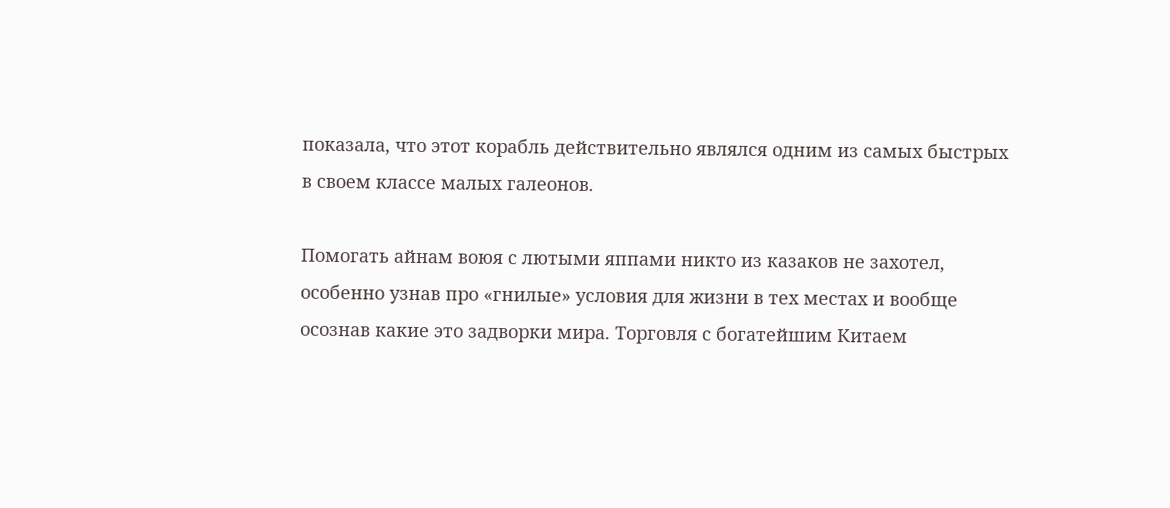показала, что этот корабль действительно являлся одним из самых быстрых в своем классе малых галеонов.

Помогать айнам воюя с лютыми яппами никто из казаков не захотел, особенно узнав про «гнилые» условия для жизни в тех местах и вообще осознав какие это задворки мира. Торговля с богатейшим Китаем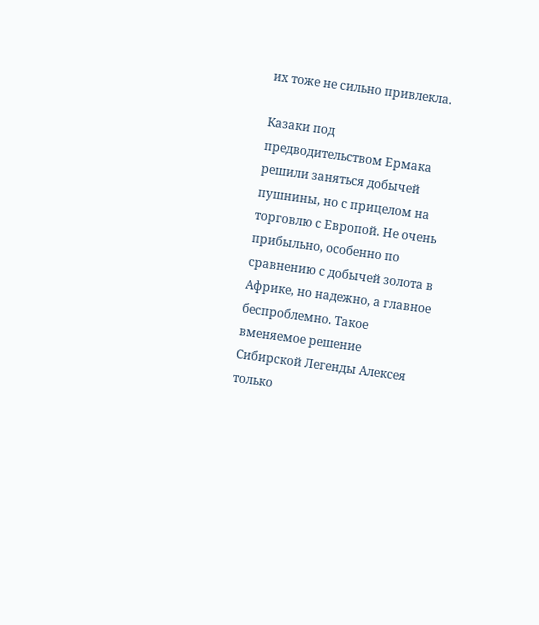их тоже не сильно привлекла.

Казаки под предводительством Ермака решили заняться добычей пушнины, но с прицелом на торговлю с Европой. Не очень прибыльно, особенно по сравнению с добычей золота в Африке, но надежно, а главное беспроблемно. Такое вменяемое решение Сибирской Легенды Алексея только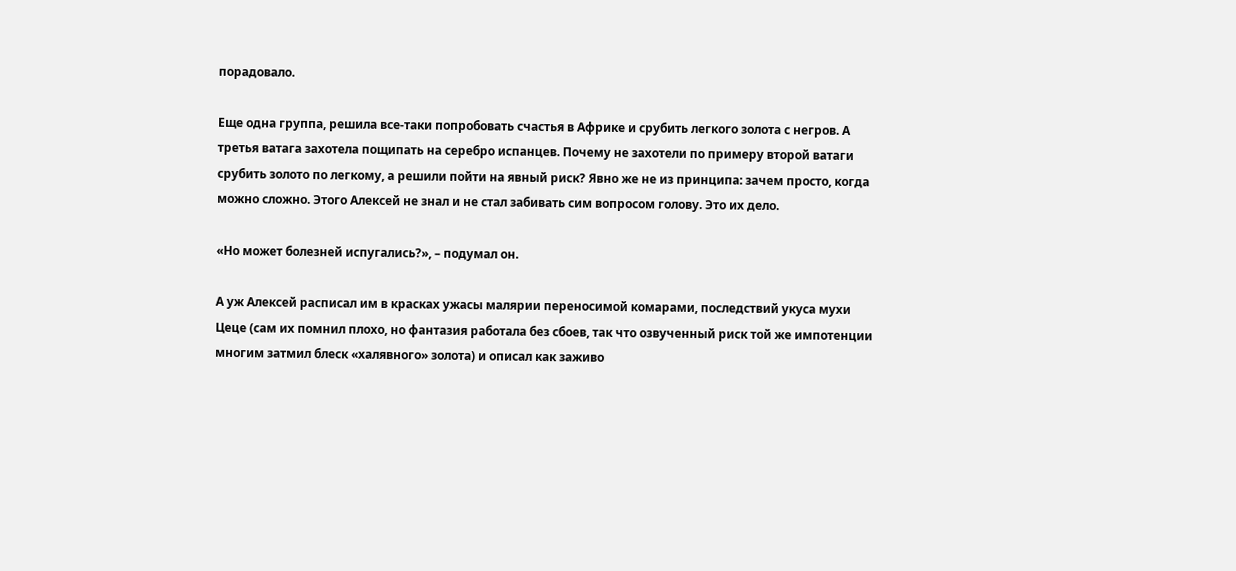порадовало.

Еще одна группа, решила все-таки попробовать счастья в Африке и срубить легкого золота с негров. А третья ватага захотела пощипать на серебро испанцев. Почему не захотели по примеру второй ватаги срубить золото по легкому, а решили пойти на явный риск? Явно же не из принципа: зачем просто, когда можно сложно. Этого Алексей не знал и не стал забивать сим вопросом голову. Это их дело.

«Но может болезней испугались?», – подумал он.

А уж Алексей расписал им в красках ужасы малярии переносимой комарами, последствий укуса мухи Цеце (сам их помнил плохо, но фантазия работала без сбоев, так что озвученный риск той же импотенции многим затмил блеск «халявного» золота) и описал как заживо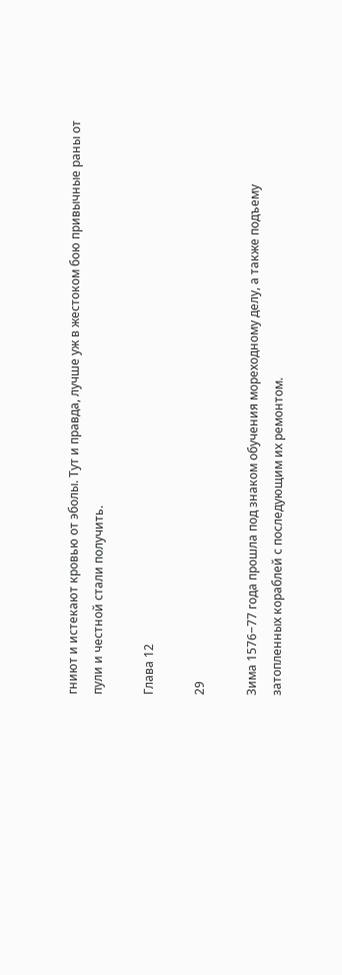гниют и истекают кровью от эболы. Тут и правда, лучше уж в жестоком бою привычные раны от пули и честной стали получить.

Глава 12

29

Зима 1576−77 года прошла под знаком обучения мореходному делу, а также подъему затопленных кораблей с последующим их ремонтом.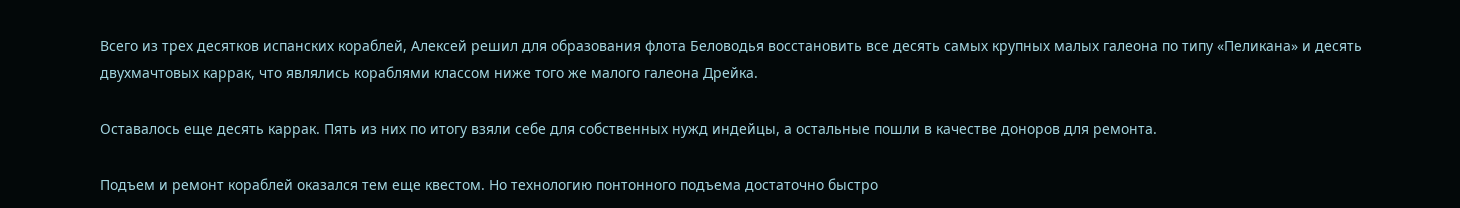Всего из трех десятков испанских кораблей, Алексей решил для образования флота Беловодья восстановить все десять самых крупных малых галеона по типу «Пеликана» и десять двухмачтовых каррак, что являлись кораблями классом ниже того же малого галеона Дрейка.

Оставалось еще десять каррак. Пять из них по итогу взяли себе для собственных нужд индейцы, а остальные пошли в качестве доноров для ремонта.

Подъем и ремонт кораблей оказался тем еще квестом. Но технологию понтонного подъема достаточно быстро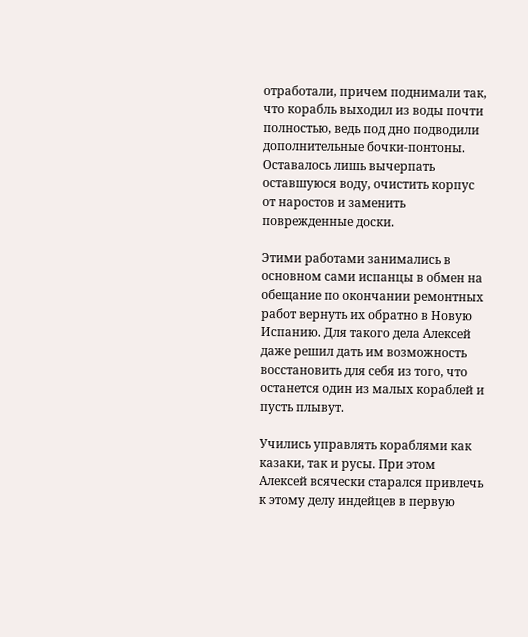отработали, причем поднимали так, что корабль выходил из воды почти полностью, ведь под дно подводили дополнительные бочки-понтоны. Оставалось лишь вычерпать оставшуюся воду, очистить корпус от наростов и заменить поврежденные доски.

Этими работами занимались в основном сами испанцы в обмен на обещание по окончании ремонтных работ вернуть их обратно в Новую Испанию. Для такого дела Алексей даже решил дать им возможность восстановить для себя из того, что останется один из малых кораблей и пусть плывут.

Учились управлять кораблями как казаки, так и русы. При этом Алексей всячески старался привлечь к этому делу индейцев в первую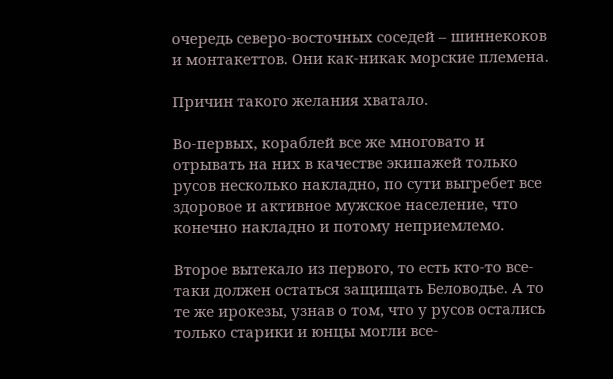очередь северо-восточных соседей – шиннекоков и монтакеттов. Они как-никак морские племена.

Причин такого желания хватало.

Во-первых, кораблей все же многовато и отрывать на них в качестве экипажей только русов несколько накладно, по сути выгребет все здоровое и активное мужское население, что конечно накладно и потому неприемлемо.

Второе вытекало из первого, то есть кто-то все-таки должен остаться защищать Беловодье. А то те же ирокезы, узнав о том, что у русов остались только старики и юнцы могли все-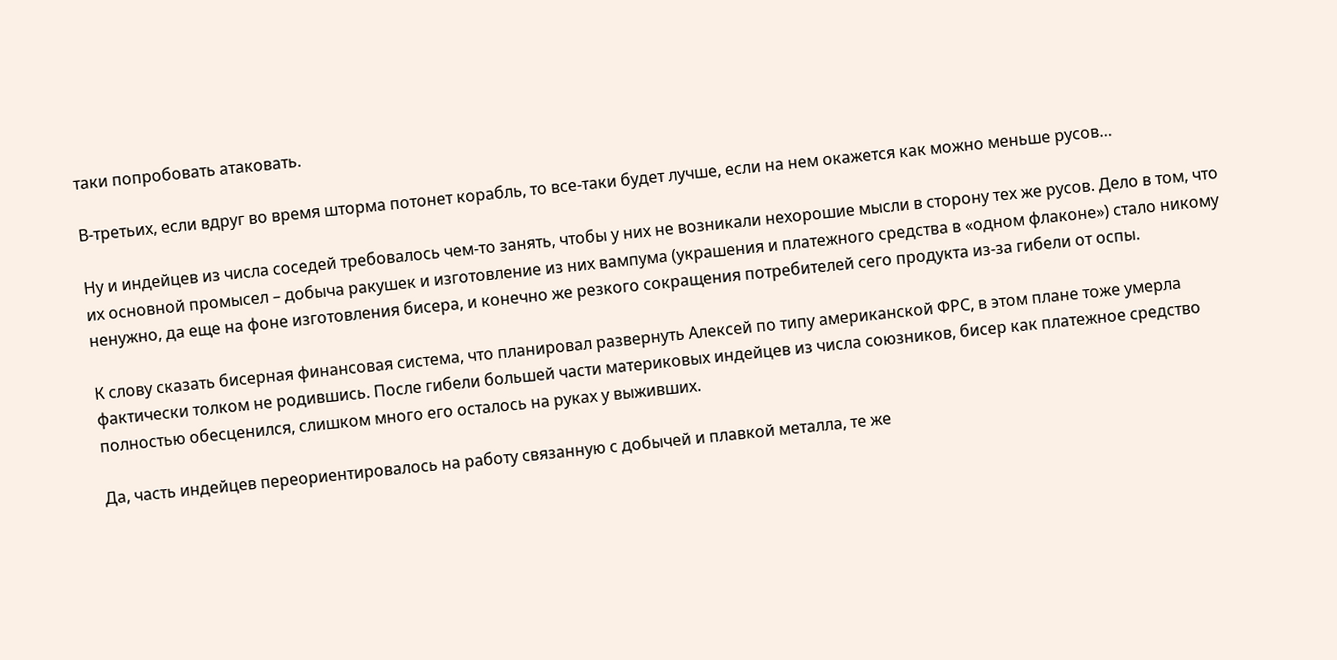таки попробовать атаковать.

В-третьих, если вдруг во время шторма потонет корабль, то все-таки будет лучше, если на нем окажется как можно меньше русов…

Ну и индейцев из числа соседей требовалось чем-то занять, чтобы у них не возникали нехорошие мысли в сторону тех же русов. Дело в том, что их основной промысел – добыча ракушек и изготовление из них вампума (украшения и платежного средства в «одном флаконе») стало никому ненужно, да еще на фоне изготовления бисера, и конечно же резкого сокращения потребителей сего продукта из-за гибели от оспы.

К слову сказать бисерная финансовая система, что планировал развернуть Алексей по типу американской ФРС, в этом плане тоже умерла фактически толком не родившись. После гибели большей части материковых индейцев из числа союзников, бисер как платежное средство полностью обесценился, слишком много его осталось на руках у выживших.

Да, часть индейцев переориентировалось на работу связанную с добычей и плавкой металла, те же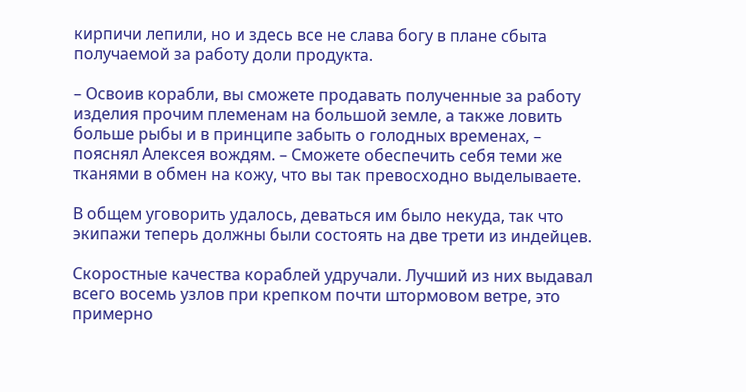кирпичи лепили, но и здесь все не слава богу в плане сбыта получаемой за работу доли продукта.

– Освоив корабли, вы сможете продавать полученные за работу изделия прочим племенам на большой земле, а также ловить больше рыбы и в принципе забыть о голодных временах, – пояснял Алексея вождям. – Сможете обеспечить себя теми же тканями в обмен на кожу, что вы так превосходно выделываете.

В общем уговорить удалось, деваться им было некуда, так что экипажи теперь должны были состоять на две трети из индейцев.

Скоростные качества кораблей удручали. Лучший из них выдавал всего восемь узлов при крепком почти штормовом ветре, это примерно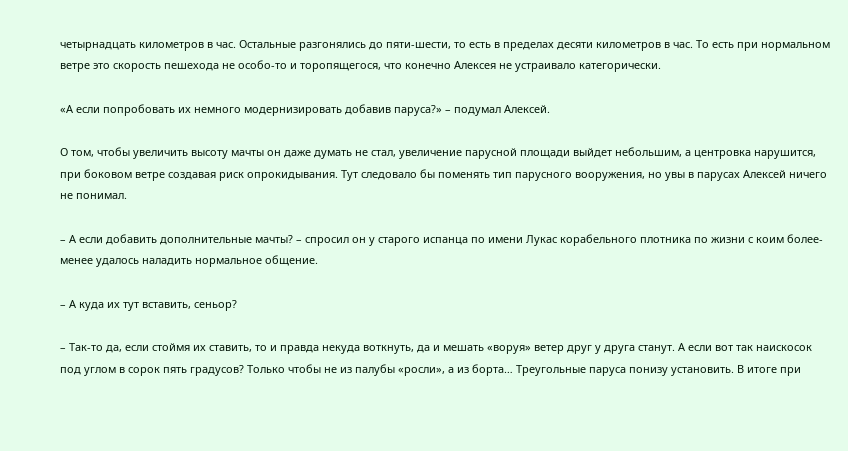четырнадцать километров в час. Остальные разгонялись до пяти-шести, то есть в пределах десяти километров в час. То есть при нормальном ветре это скорость пешехода не особо-то и торопящегося, что конечно Алексея не устраивало категорически.

«А если попробовать их немного модернизировать добавив паруса?» – подумал Алексей.

О том, чтобы увеличить высоту мачты он даже думать не стал, увеличение парусной площади выйдет небольшим, а центровка нарушится, при боковом ветре создавая риск опрокидывания. Тут следовало бы поменять тип парусного вооружения, но увы в парусах Алексей ничего не понимал.

– А если добавить дополнительные мачты? – спросил он у старого испанца по имени Лукас корабельного плотника по жизни с коим более-менее удалось наладить нормальное общение.

– А куда их тут вставить, сеньор?

– Так-то да, если стоймя их ставить, то и правда некуда воткнуть, да и мешать «воруя» ветер друг у друга станут. А если вот так наискосок под углом в сорок пять градусов? Только чтобы не из палубы «росли», а из борта… Треугольные паруса понизу установить. В итоге при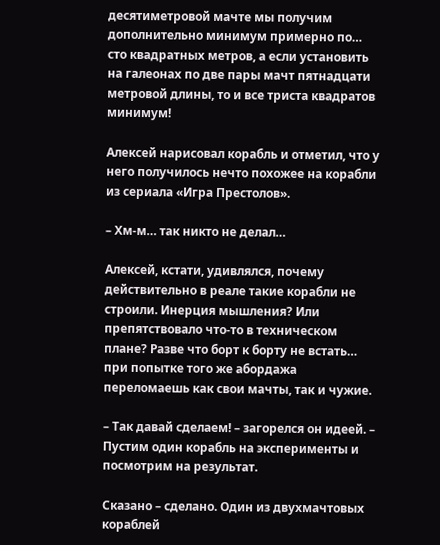десятиметровой мачте мы получим дополнительно минимум примерно по… сто квадратных метров, а если установить на галеонах по две пары мачт пятнадцати метровой длины, то и все триста квадратов минимум!

Алексей нарисовал корабль и отметил, что у него получилось нечто похожее на корабли из сериала «Игра Престолов».

– Хм-м… так никто не делал…

Алексей, кстати, удивлялся, почему действительно в реале такие корабли не строили. Инерция мышления? Или препятствовало что-то в техническом плане? Разве что борт к борту не встать… при попытке того же абордажа переломаешь как свои мачты, так и чужие.

– Так давай сделаем! – загорелся он идеей. – Пустим один корабль на эксперименты и посмотрим на результат.

Сказано – сделано. Один из двухмачтовых кораблей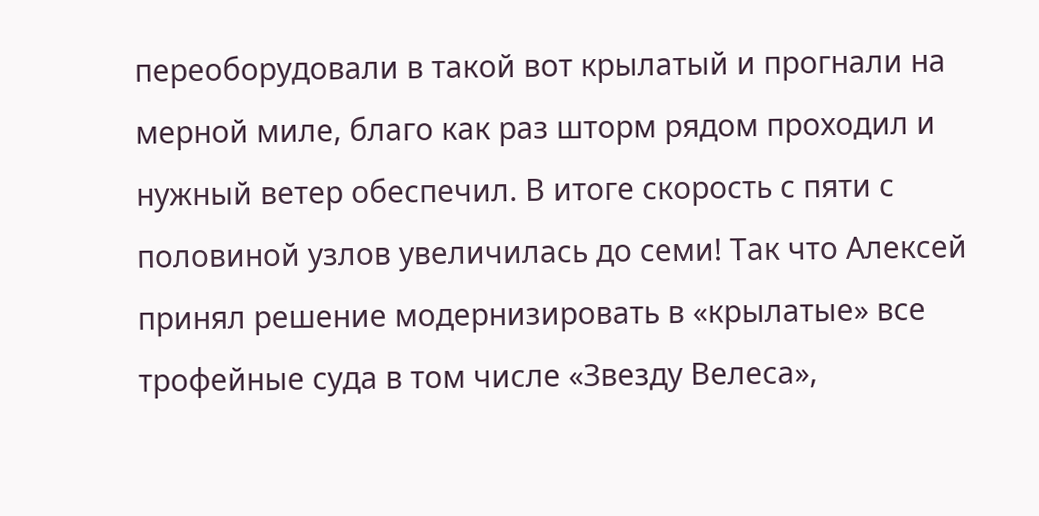переоборудовали в такой вот крылатый и прогнали на мерной миле, благо как раз шторм рядом проходил и нужный ветер обеспечил. В итоге скорость с пяти с половиной узлов увеличилась до семи! Так что Алексей принял решение модернизировать в «крылатые» все трофейные суда в том числе «Звезду Велеса»,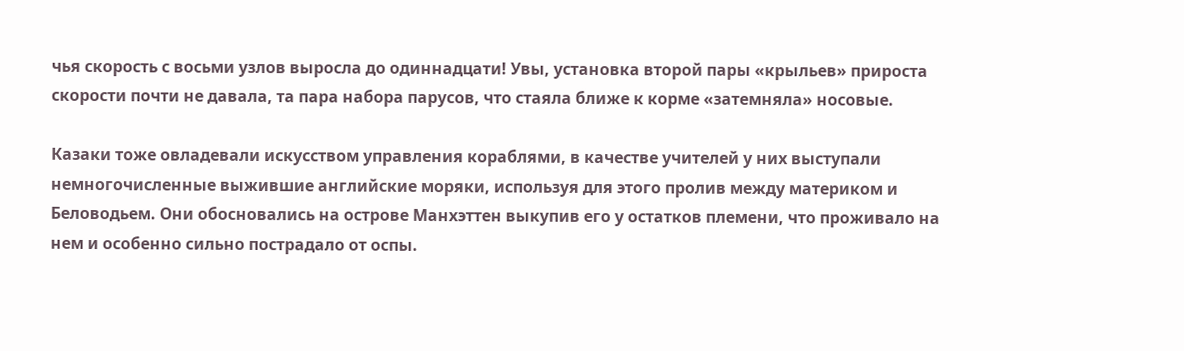чья скорость с восьми узлов выросла до одиннадцати! Увы, установка второй пары «крыльев» прироста скорости почти не давала, та пара набора парусов, что стаяла ближе к корме «затемняла» носовые.

Казаки тоже овладевали искусством управления кораблями, в качестве учителей у них выступали немногочисленные выжившие английские моряки, используя для этого пролив между материком и Беловодьем. Они обосновались на острове Манхэттен выкупив его у остатков племени, что проживало на нем и особенно сильно пострадало от оспы.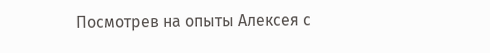Посмотрев на опыты Алексея с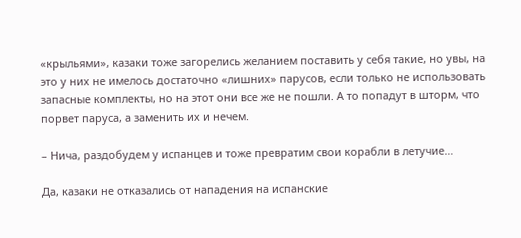«крыльями», казаки тоже загорелись желанием поставить у себя такие, но увы, на это у них не имелось достаточно «лишних» парусов, если только не использовать запасные комплекты, но на этот они все же не пошли. А то попадут в шторм, что порвет паруса, а заменить их и нечем.

– Нича, раздобудем у испанцев и тоже превратим свои корабли в летучие…

Да, казаки не отказались от нападения на испанские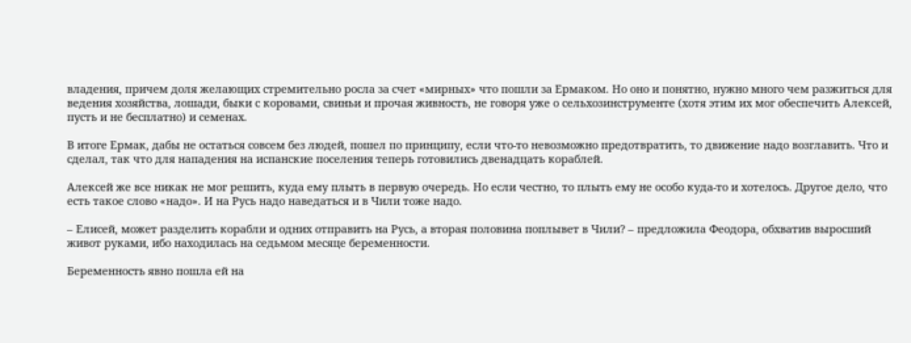владения, причем доля желающих стремительно росла за счет «мирных» что пошли за Ермаком. Но оно и понятно, нужно много чем разжиться для ведения хозяйства, лошади, быки с коровами, свиньи и прочая живность, не говоря уже о сельхозинструменте (хотя этим их мог обеспечить Алексей, пусть и не бесплатно) и семенах.

В итоге Ермак, дабы не остаться совсем без людей, пошел по принципу, если что-то невозможно предотвратить, то движение надо возглавить. Что и сделал, так что для нападения на испанские поселения теперь готовились двенадцать кораблей.

Алексей же все никак не мог решить, куда ему плыть в первую очередь. Но если честно, то плыть ему не особо куда-то и хотелось. Другое дело, что есть такое слово «надо». И на Русь надо наведаться и в Чили тоже надо.

– Елисей, может разделить корабли и одних отправить на Русь, а вторая половина поплывет в Чили? – предложила Феодора, обхватив выросший живот руками, ибо находилась на седьмом месяце беременности.

Беременность явно пошла ей на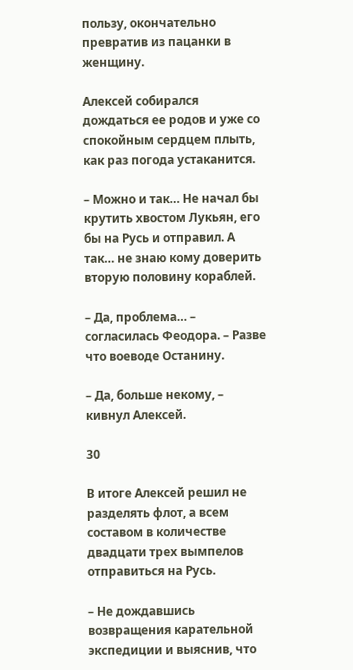пользу, окончательно превратив из пацанки в женщину.

Алексей собирался дождаться ее родов и уже со спокойным сердцем плыть, как раз погода устаканится.

– Можно и так… Не начал бы крутить хвостом Лукьян, его бы на Русь и отправил. А так… не знаю кому доверить вторую половину кораблей.

– Да, проблема… – согласилась Феодора. – Разве что воеводе Останину.

– Да, больше некому, – кивнул Алексей.

30

В итоге Алексей решил не разделять флот, а всем составом в количестве двадцати трех вымпелов отправиться на Русь.

– Не дождавшись возвращения карательной экспедиции и выяснив, что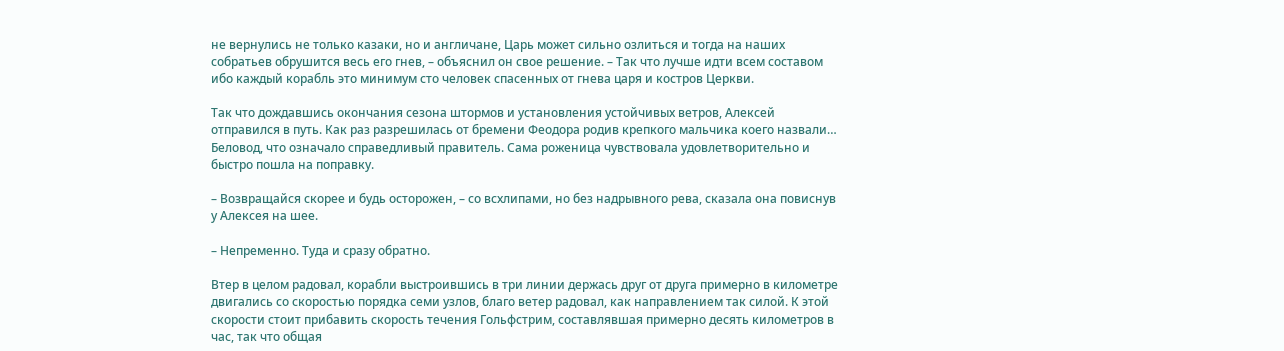не вернулись не только казаки, но и англичане, Царь может сильно озлиться и тогда на наших собратьев обрушится весь его гнев, – объяснил он свое решение. – Так что лучше идти всем составом ибо каждый корабль это минимум сто человек спасенных от гнева царя и костров Церкви.

Так что дождавшись окончания сезона штормов и установления устойчивых ветров, Алексей отправился в путь. Как раз разрешилась от бремени Феодора родив крепкого мальчика коего назвали… Беловод, что означало справедливый правитель. Сама роженица чувствовала удовлетворительно и быстро пошла на поправку.

– Возвращайся скорее и будь осторожен, – со всхлипами, но без надрывного рева, сказала она повиснув у Алексея на шее.

– Непременно. Туда и сразу обратно.

Втер в целом радовал, корабли выстроившись в три линии держась друг от друга примерно в километре двигались со скоростью порядка семи узлов, благо ветер радовал, как направлением так силой. К этой скорости стоит прибавить скорость течения Гольфстрим, составлявшая примерно десять километров в час, так что общая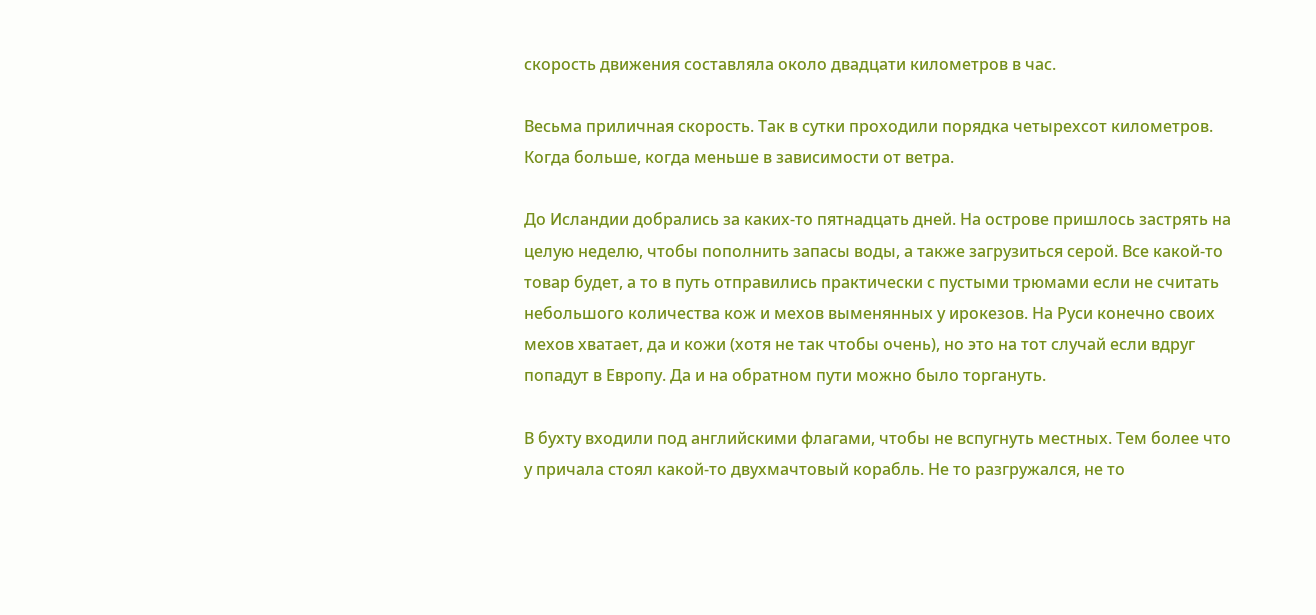скорость движения составляла около двадцати километров в час.

Весьма приличная скорость. Так в сутки проходили порядка четырехсот километров. Когда больше, когда меньше в зависимости от ветра.

До Исландии добрались за каких-то пятнадцать дней. На острове пришлось застрять на целую неделю, чтобы пополнить запасы воды, а также загрузиться серой. Все какой-то товар будет, а то в путь отправились практически с пустыми трюмами если не считать небольшого количества кож и мехов выменянных у ирокезов. На Руси конечно своих мехов хватает, да и кожи (хотя не так чтобы очень), но это на тот случай если вдруг попадут в Европу. Да и на обратном пути можно было торгануть.

В бухту входили под английскими флагами, чтобы не вспугнуть местных. Тем более что у причала стоял какой-то двухмачтовый корабль. Не то разгружался, не то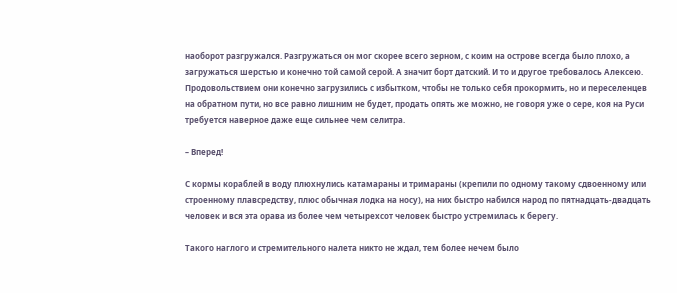наоборот разгружался. Разгружаться он мог скорее всего зерном, с коим на острове всегда было плохо, а загружаться шерстью и конечно той самой серой. А значит борт датский. И то и другое требовалось Алексею. Продовольствием они конечно загрузились с избытком, чтобы не только себя прокормить, но и переселенцев на обратном пути, но все равно лишним не будет, продать опять же можно, не говоря уже о сере, коя на Руси требуется наверное даже еще сильнее чем селитра.

– Вперед!

С кормы кораблей в воду плюхнулись катамараны и тримараны (крепили по одному такому сдвоенному или строенному плавсредству, плюс обычная лодка на носу), на них быстро набился народ по пятнадцать-двадцать человек и вся эта орава из более чем четырехсот человек быстро устремилась к берегу.

Такого наглого и стремительного налета никто не ждал, тем более нечем было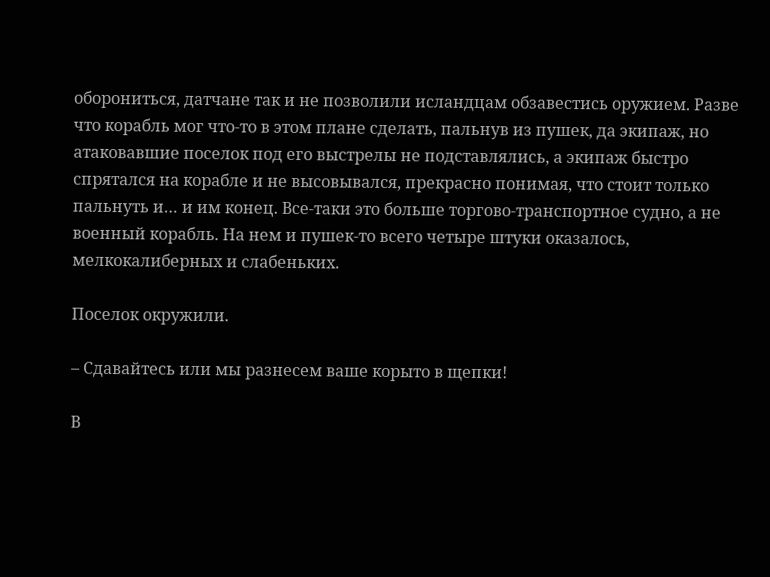оборониться, датчане так и не позволили исландцам обзавестись оружием. Разве что корабль мог что-то в этом плане сделать, пальнув из пушек, да экипаж, но атаковавшие поселок под его выстрелы не подставлялись, а экипаж быстро спрятался на корабле и не высовывался, прекрасно понимая, что стоит только пальнуть и… и им конец. Все-таки это больше торгово-транспортное судно, а не военный корабль. На нем и пушек-то всего четыре штуки оказалось, мелкокалиберных и слабеньких.

Поселок окружили.

– Сдавайтесь или мы разнесем ваше корыто в щепки!

В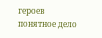героев понятное дело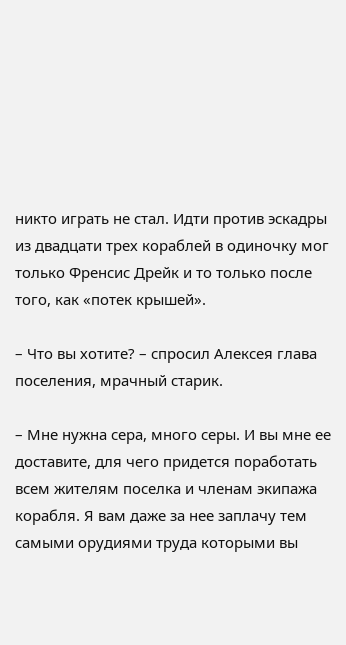никто играть не стал. Идти против эскадры из двадцати трех кораблей в одиночку мог только Френсис Дрейк и то только после того, как «потек крышей».

– Что вы хотите? – спросил Алексея глава поселения, мрачный старик.

– Мне нужна сера, много серы. И вы мне ее доставите, для чего придется поработать всем жителям поселка и членам экипажа корабля. Я вам даже за нее заплачу тем самыми орудиями труда которыми вы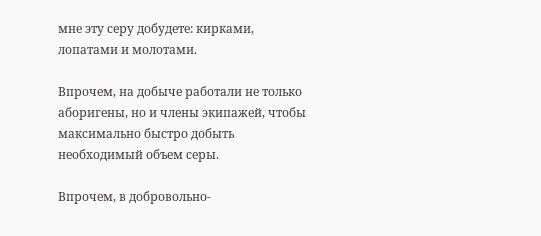мне эту серу добудете: кирками, лопатами и молотами.

Впрочем, на добыче работали не только аборигены, но и члены экипажей, чтобы максимально быстро добыть необходимый объем серы.

Впрочем, в добровольно-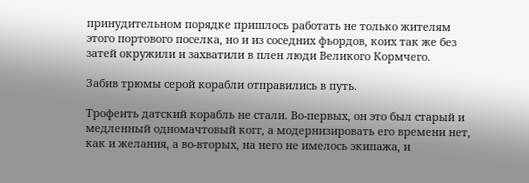принудительном порядке пришлось работать не только жителям этого портового поселка, но и из соседних фьордов, коих так же без затей окружили и захватили в плен люди Великого Кормчего.

Забив трюмы серой корабли отправились в путь.

Трофеить датский корабль не стали. Во-первых, он это был старый и медленный одномачтовый когг, а модернизировать его времени нет, как и желания, а во-вторых, на него не имелось экипажа, и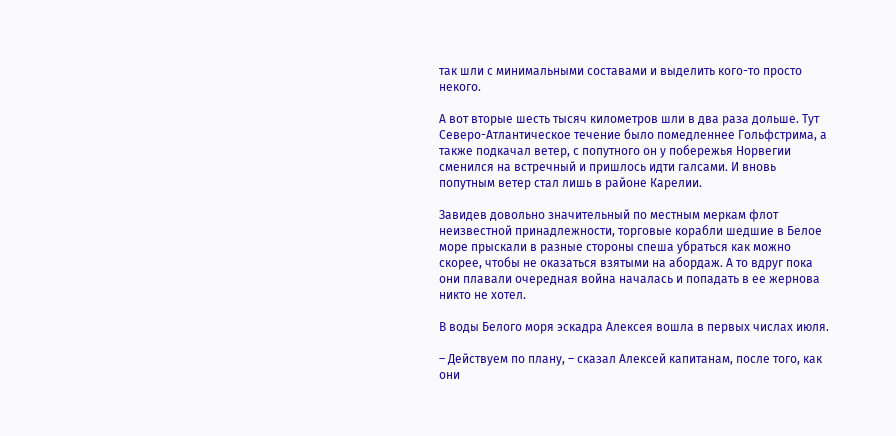так шли с минимальными составами и выделить кого-то просто некого.

А вот вторые шесть тысяч километров шли в два раза дольше. Тут Северо-Атлантическое течение было помедленнее Гольфстрима, а также подкачал ветер, с попутного он у побережья Норвегии сменился на встречный и пришлось идти галсами. И вновь попутным ветер стал лишь в районе Карелии.

Завидев довольно значительный по местным меркам флот неизвестной принадлежности, торговые корабли шедшие в Белое море прыскали в разные стороны спеша убраться как можно скорее, чтобы не оказаться взятыми на абордаж. А то вдруг пока они плавали очередная война началась и попадать в ее жернова никто не хотел.

В воды Белого моря эскадра Алексея вошла в первых числах июля.

– Действуем по плану, – сказал Алексей капитанам, после того, как они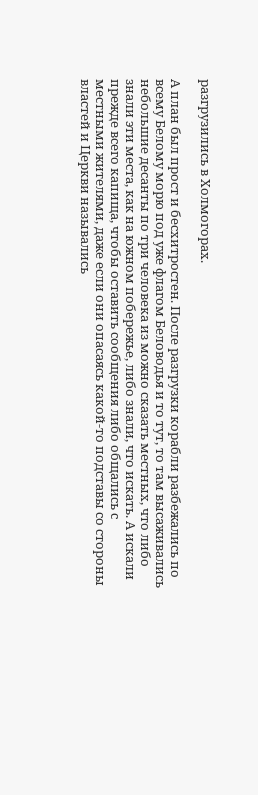разгрузились в Холмогорах.

А план был прост и бесхитростен. После разгрузки корабли разбежались по всему Белому морю под уже флагом Беловодья и то тут, то там высаживались небольшие десанты по три человека из можно сказать местных, что либо знали эти места, как на южном побережье, либо знали, что искать. А искали прежде всего капища, чтобы оставить сообщения либо общались с местными жителями, даже если они опасаясь какой-то подставы со стороны властей и Церкви назывались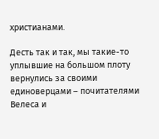христианами.

Десть так и так, мы такие-то уплывшие на большом плоту вернулись за своими единоверцами – почитателями Велеса и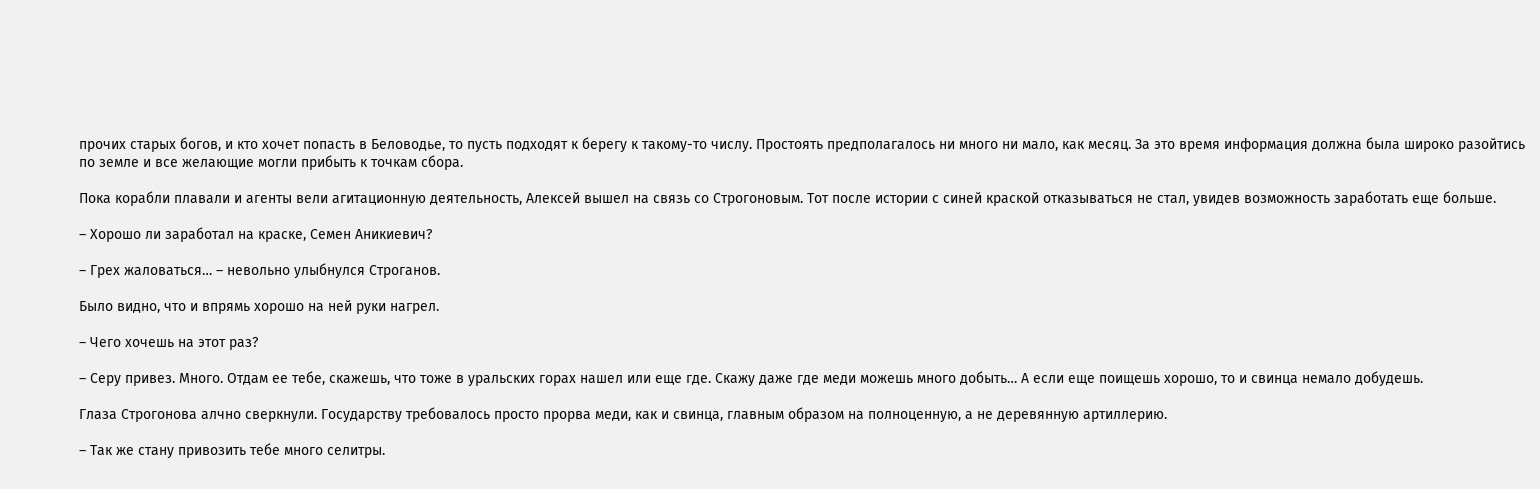прочих старых богов, и кто хочет попасть в Беловодье, то пусть подходят к берегу к такому-то числу. Простоять предполагалось ни много ни мало, как месяц. За это время информация должна была широко разойтись по земле и все желающие могли прибыть к точкам сбора.

Пока корабли плавали и агенты вели агитационную деятельность, Алексей вышел на связь со Строгоновым. Тот после истории с синей краской отказываться не стал, увидев возможность заработать еще больше.

– Хорошо ли заработал на краске, Семен Аникиевич?

– Грех жаловаться… – невольно улыбнулся Строганов.

Было видно, что и впрямь хорошо на ней руки нагрел.

– Чего хочешь на этот раз?

– Серу привез. Много. Отдам ее тебе, скажешь, что тоже в уральских горах нашел или еще где. Скажу даже где меди можешь много добыть… А если еще поищешь хорошо, то и свинца немало добудешь.

Глаза Строгонова алчно сверкнули. Государству требовалось просто прорва меди, как и свинца, главным образом на полноценную, а не деревянную артиллерию.

– Так же стану привозить тебе много селитры.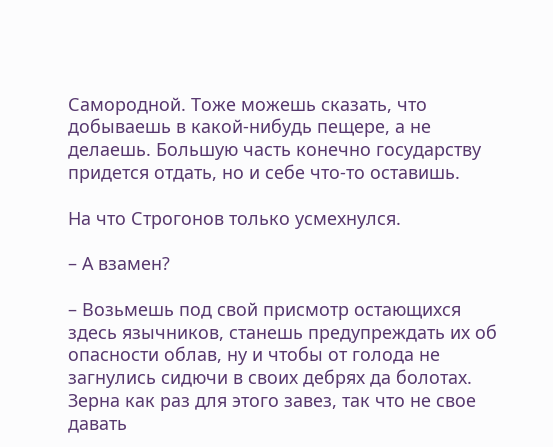Самородной. Тоже можешь сказать, что добываешь в какой-нибудь пещере, а не делаешь. Большую часть конечно государству придется отдать, но и себе что-то оставишь.

На что Строгонов только усмехнулся.

– А взамен?

– Возьмешь под свой присмотр остающихся здесь язычников, станешь предупреждать их об опасности облав, ну и чтобы от голода не загнулись сидючи в своих дебрях да болотах. Зерна как раз для этого завез, так что не свое давать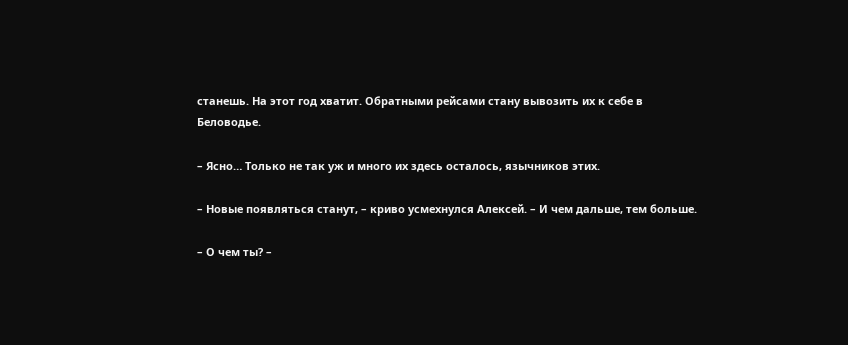станешь. На этот год хватит. Обратными рейсами стану вывозить их к себе в Беловодье.

– Ясно… Только не так уж и много их здесь осталось, язычников этих.

– Новые появляться станут, – криво усмехнулся Алексей. – И чем дальше, тем больше.

– О чем ты? –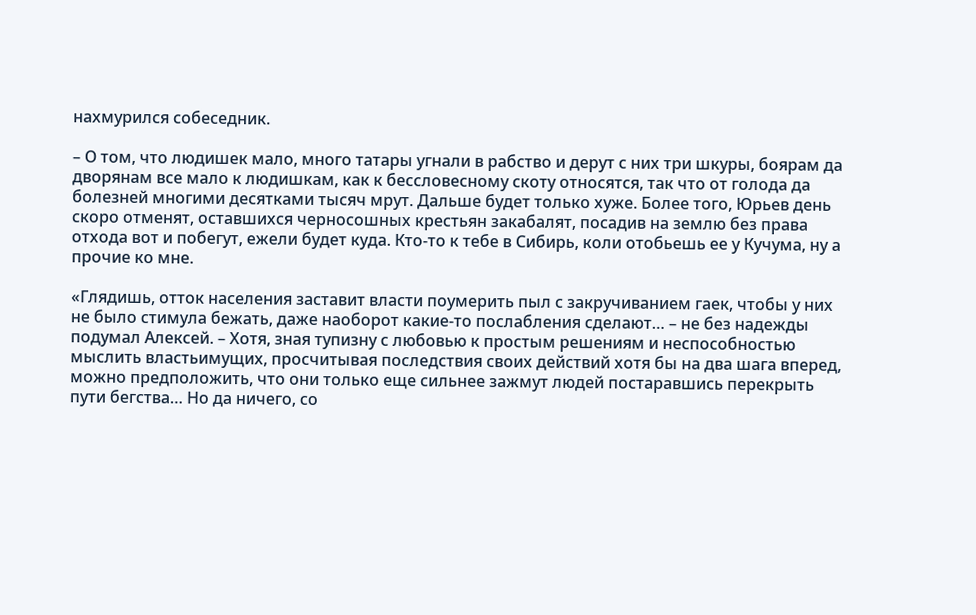нахмурился собеседник.

– О том, что людишек мало, много татары угнали в рабство и дерут с них три шкуры, боярам да дворянам все мало к людишкам, как к бессловесному скоту относятся, так что от голода да болезней многими десятками тысяч мрут. Дальше будет только хуже. Более того, Юрьев день скоро отменят, оставшихся черносошных крестьян закабалят, посадив на землю без права отхода вот и побегут, ежели будет куда. Кто-то к тебе в Сибирь, коли отобьешь ее у Кучума, ну а прочие ко мне.

«Глядишь, отток населения заставит власти поумерить пыл с закручиванием гаек, чтобы у них не было стимула бежать, даже наоборот какие-то послабления сделают… – не без надежды подумал Алексей. – Хотя, зная тупизну с любовью к простым решениям и неспособностью мыслить властьимущих, просчитывая последствия своих действий хотя бы на два шага вперед, можно предположить, что они только еще сильнее зажмут людей постаравшись перекрыть пути бегства… Но да ничего, со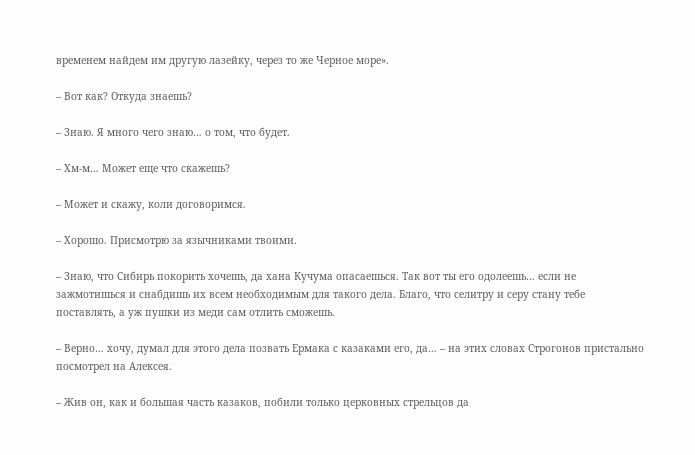временем найдем им другую лазейку, через то же Черное море».

– Вот как? Откуда знаешь?

– Знаю. Я много чего знаю… о том, что будет.

– Хм-м… Может еще что скажешь?

– Может и скажу, коли договоримся.

– Хорошо. Присмотрю за язычниками твоими.

– Знаю, что Сибирь покорить хочешь, да хана Кучума опасаешься. Так вот ты его одолеешь… если не зажмотишься и снабдишь их всем необходимым для такого дела. Благо, что селитру и серу стану тебе поставлять, а уж пушки из меди сам отлить сможешь.

– Верно… хочу, думал для этого дела позвать Ермака с казаками его, да… – на этих словах Строгонов пристально посмотрел на Алексея.

– Жив он, как и большая часть казаков, побили только церковных стрельцов да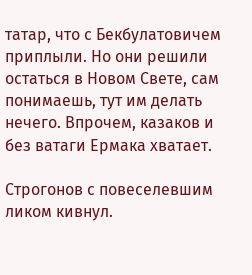татар, что с Бекбулатовичем приплыли. Но они решили остаться в Новом Свете, сам понимаешь, тут им делать нечего. Впрочем, казаков и без ватаги Ермака хватает.

Строгонов с повеселевшим ликом кивнул.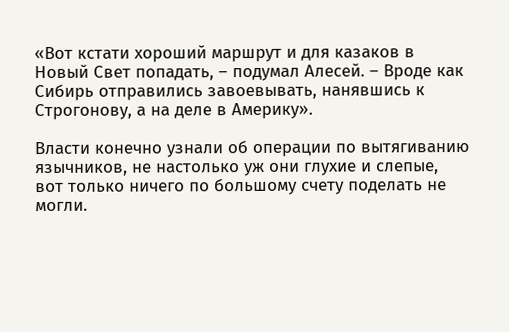«Вот кстати хороший маршрут и для казаков в Новый Свет попадать, – подумал Алесей. – Вроде как Сибирь отправились завоевывать, нанявшись к Строгонову, а на деле в Америку».

Власти конечно узнали об операции по вытягиванию язычников, не настолько уж они глухие и слепые, вот только ничего по большому счету поделать не могли.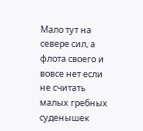Мало тут на севере сил, а флота своего и вовсе нет если не считать малых гребных суденышек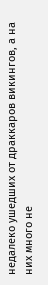недалеко ушедших от драккаров викингов, а на них много не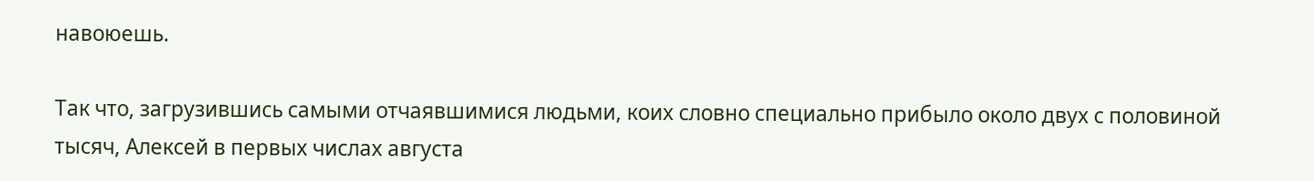навоюешь.

Так что, загрузившись самыми отчаявшимися людьми, коих словно специально прибыло около двух с половиной тысяч, Алексей в первых числах августа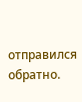отправился обратно.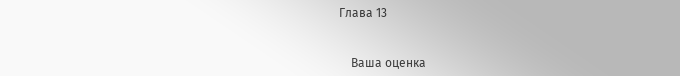Глава 13


    Ваша оценка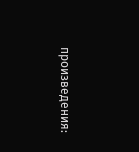произведения: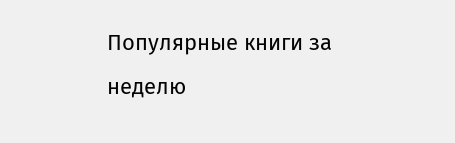Популярные книги за неделю